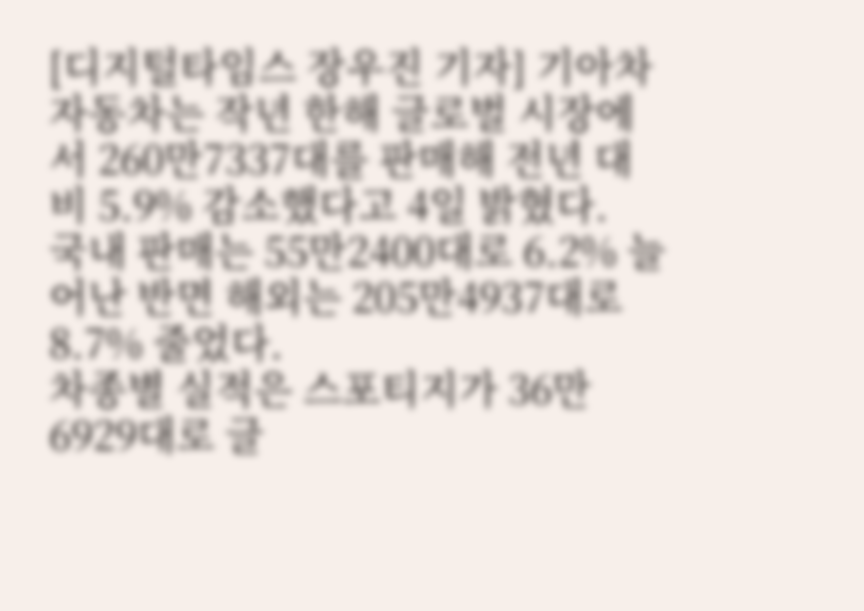[디지털타임스 장우진 기자] 기아차자동차는 작년 한해 글로벌 시장에서 260만7337대를 판매해 전년 대비 5.9% 감소했다고 4일 밝혔다.
국내 판매는 55만2400대로 6.2% 늘어난 반면 해외는 205만4937대로 8.7% 줄었다.
차종별 실적은 스포티지가 36만6929대로 글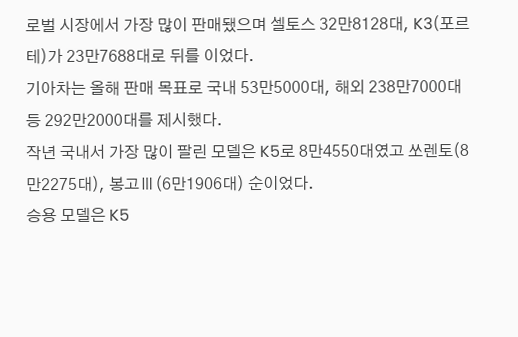로벌 시장에서 가장 많이 판매됐으며 셀토스 32만8128대, K3(포르테)가 23만7688대로 뒤를 이었다.
기아차는 올해 판매 목표로 국내 53만5000대, 해외 238만7000대 등 292만2000대를 제시했다.
작년 국내서 가장 많이 팔린 모델은 K5로 8만4550대였고 쏘렌토(8만2275대), 봉고Ⅲ(6만1906대) 순이었다.
승용 모델은 K5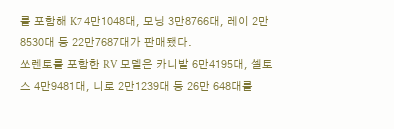를 포함해 K7 4만1048대, 모닝 3만8766대, 레이 2만8530대 등 22만7687대가 판매됐다.
쏘렌토를 포함한 RV 모델은 카니발 6만4195대, 셀토스 4만9481대, 니로 2만1239대 등 26만 648대를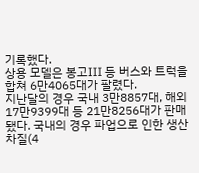기록했다.
상용 모델은 봉고Ⅲ 등 버스와 트럭을 합쳐 6만4065대가 팔렸다.
지난달의 경우 국내 3만8857대, 해외 17만9399대 등 21만8256대가 판매됐다. 국내의 경우 파업으로 인한 생산차질(4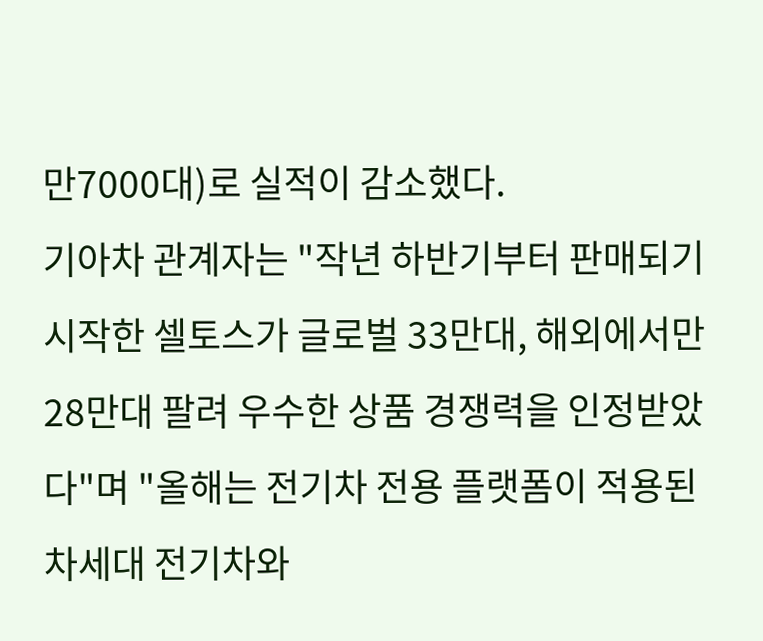만7000대)로 실적이 감소했다.
기아차 관계자는 "작년 하반기부터 판매되기 시작한 셀토스가 글로벌 33만대, 해외에서만 28만대 팔려 우수한 상품 경쟁력을 인정받았다"며 "올해는 전기차 전용 플랫폼이 적용된 차세대 전기차와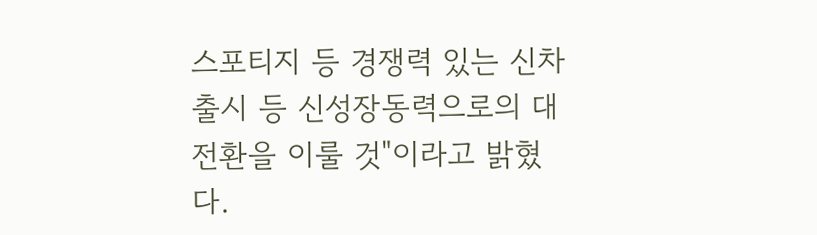스포티지 등 경쟁력 있는 신차 출시 등 신성장동력으로의 대전환을 이룰 것"이라고 밝혔다.